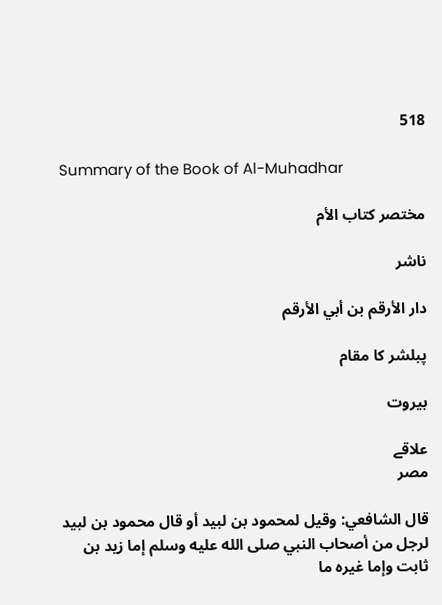518

Summary of the Book of Al-Muhadhar

مختصر كتاب الأم

ناشر

دار الأرقم بن أبي الأرقم

پبلشر کا مقام

بيروت

علاقے
مصر

قال الشافعي: وقيل لمحمود بن لبيد أو قال محمود بن لبيد لرجل من أصحاب النبي صلى الله عليه وسلم إما زيد بن ثابت وإما غيره ما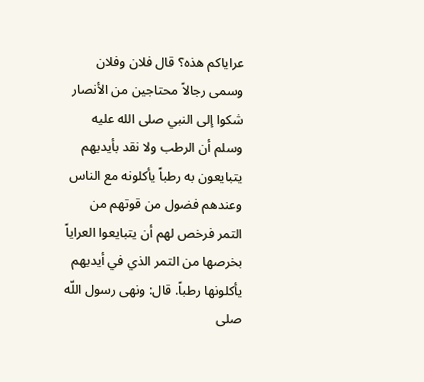عراياكم هذه؟ قال فلان وفلان وسمى رجالاً محتاجين من الأنصار شكوا إلى النبي صلى الله عليه وسلم أن الرطب ولا نقد بأيديهم يتبايعون به رطباً يأكلونه مع الناس وعندهم فضول من قوتهم من التمر فرخص لهم أن يتبايعوا العراياً بخرصها من التمر الذي في أيديهم يأكلونها رطباً. قال: ونهى رسول اللّه صلى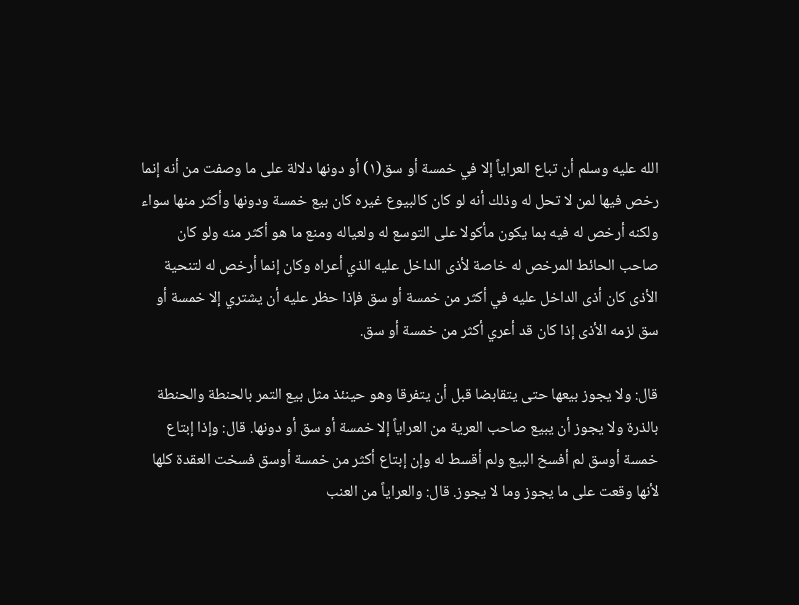الله عليه وسلم أن تباع العراياً إلا في خمسة أو سق(١) أو دونها دلالة على ما وصفت من أنه إنما رخص فيها لمن لا تحل له وذلك أنه لو كان كالبيوع غيره كان بيع خمسة ودونها وأكثر منها سواء ولكنه أرخص له فيه بما يكون مأكولا على التوسع له ولعياله ومنع ما هو أكثر منه ولو كان صاحب الحائط المرخص له خاصة لأذى الداخل عليه الذي أعراه وكان إنما أرخص له لتنحية الأذى كان أذى الداخل عليه في أكثر من خمسة أو سق فإذا حظر عليه أن يشتري إلا خمسة أو سق لزمه الأذى إذا كان قد أعري أكثر من خمسة أو سق.

قال: ولا يجوز بيعها حتى يتقابضا قبل أن يتفرقا وهو حينئذ مثل بيع التمر بالحنطة والحنطة بالذرة ولا يجوز أن يبيع صاحب العرية من العراياً إلا خمسة أو سق أو دونها. قال: وإذا إبتاع خمسة أوسق لم أفسخ البيع ولم أقسط له وإن إبتاع أكثر من خمسة أوسق فسخت العقدة كلها لأنها وقعت على ما يجوز وما لا يجوز. قال: والعراياً من العنب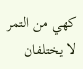كهي من التمر لا يختلفان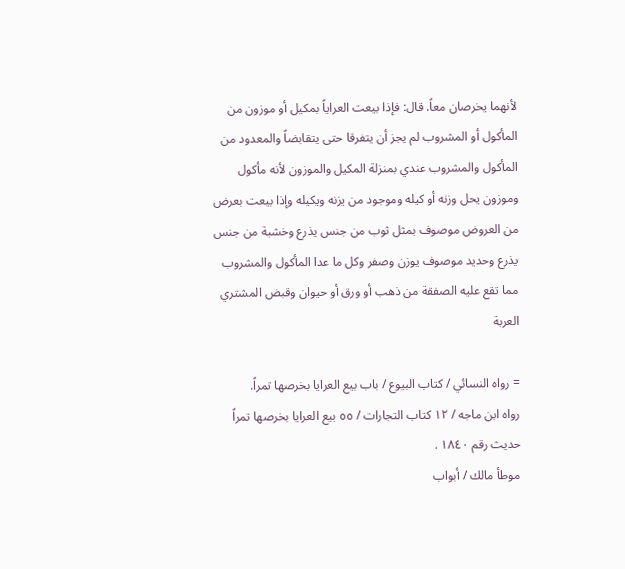لأنهما يخرصان معاً. قال: فإذا بيعت العراياً بمكيل أو موزون من المأكول أو المشروب لم يجز أن يتفرقا حتى يتقابضاً والمعدود من المأكول والمشروب عندي بمنزلة المكيل والموزون لأنه مأكول وموزون يحل وزنه أو كيله وموجود من يزنه ويكيله وإذا بيعت بعرض من العروض موصوف بمثل ثوب من جنس يذرع وخشبة من جنس يذرع وحديد موصوف يوزن وصفر وكل ما عدا المأكول والمشروب مما تقع عليه الصفقة من ذهب أو ورق أو حيوان وقبض المشتري العربة

= رواه النسائي / كتاب البيوع / باب بيع العرايا بخرصها تمراً.
رواه ابن ماجه / ١٢ كتاب التجارات / ٥٥ بيع العرايا بخرصها تمراً حديث رقم ١٨٤٠ .
موطأ مالك / أبواب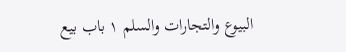البيوع والتجارات والسلم ١ باب بيع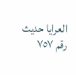العرايا حديث رقم ٧٥٧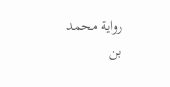رواية محمد بن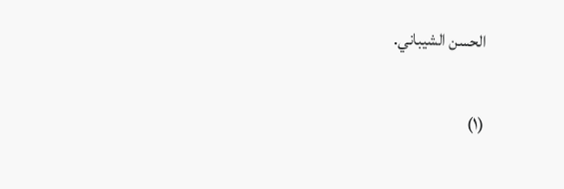الحسن الشيباني.

(١)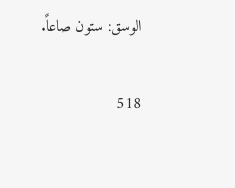الوسق: ستون صاعاً.

518